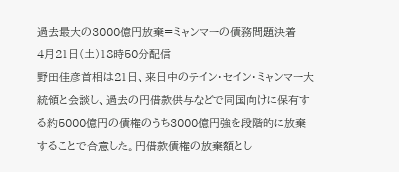過去最大の3000億円放棄=ミャンマーの債務問題決着
4月21日(土)18時50分配信
野田佳彦首相は21日、来日中のテイン・セイン・ミャンマー大統領と会談し、過去の円借款供与などで同国向けに保有する約5000億円の債権のうち3000億円強を段階的に放棄することで合意した。円借款債権の放棄額とし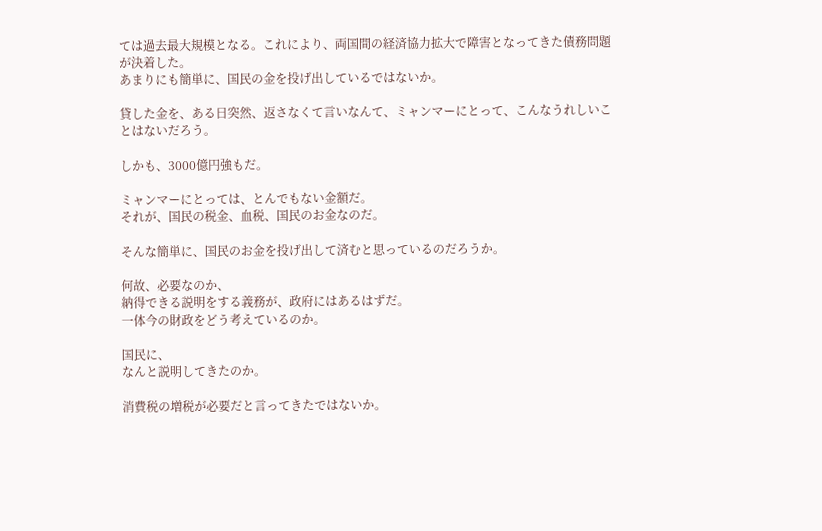ては過去最大規模となる。これにより、両国間の経済協力拡大で障害となってきた債務問題が決着した。
あまりにも簡単に、国民の金を投げ出しているではないか。

貸した金を、ある日突然、返さなくて言いなんて、ミャンマーにとって、こんなうれしいことはないだろう。

しかも、3000億円強もだ。

ミャンマーにとっては、とんでもない金額だ。
それが、国民の税金、血税、国民のお金なのだ。

そんな簡単に、国民のお金を投げ出して済むと思っているのだろうか。

何故、必要なのか、
納得できる説明をする義務が、政府にはあるはずだ。
一体今の財政をどう考えているのか。

国民に、
なんと説明してきたのか。

消費税の増税が必要だと言ってきたではないか。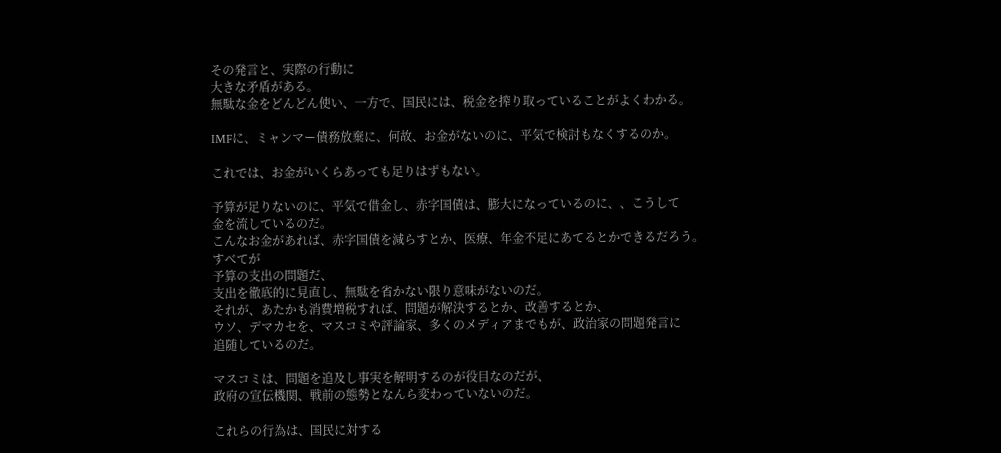その発言と、実際の行動に
大きな矛盾がある。
無駄な金をどんどん使い、一方で、国民には、税金を搾り取っていることがよくわかる。

IMFに、ミャンマー債務放棄に、何故、お金がないのに、平気で検討もなくするのか。

これでは、お金がいくらあっても足りはずもない。

予算が足りないのに、平気で借金し、赤字国債は、膨大になっているのに、、こうして
金を流しているのだ。
こんなお金があれば、赤字国債を減らすとか、医療、年金不足にあてるとかできるだろう。
すべてが
予算の支出の問題だ、
支出を徹底的に見直し、無駄を省かない限り意味がないのだ。
それが、あたかも消費増税すれば、問題が解決するとか、改善するとか、
ウソ、デマカセを、マスコミや評論家、多くのメディアまでもが、政治家の問題発言に
追随しているのだ。

マスコミは、問題を追及し事実を解明するのが役目なのだが、
政府の宣伝機関、戦前の態勢となんら変わっていないのだ。

これらの行為は、国民に対する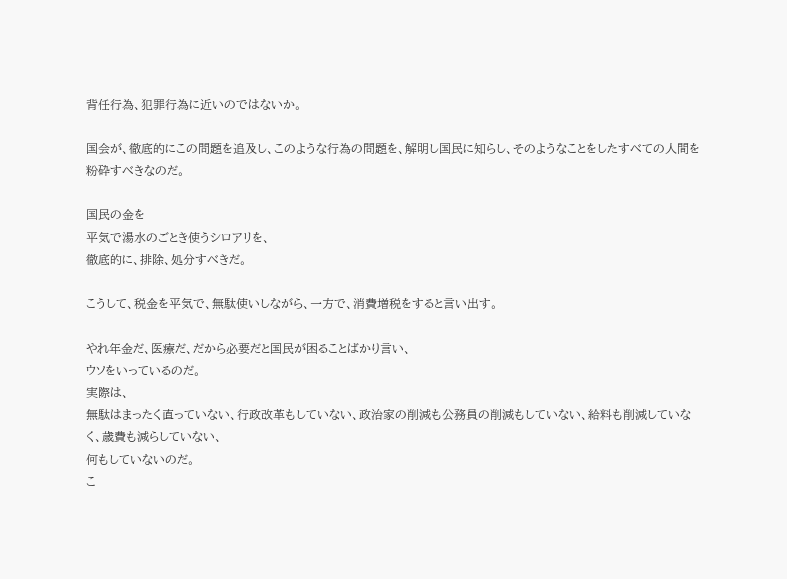背任行為、犯罪行為に近いのではないか。

国会が、徹底的にこの問題を追及し、このような行為の問題を、解明し国民に知らし、そのようなことをしたすべての人間を粉砕すべきなのだ。

国民の金を
平気で湯水のごとき使うシロアリを、
徹底的に、排除、処分すべきだ。

こうして、税金を平気で、無駄使いしながら、一方で、消費増税をすると言い出す。

やれ年金だ、医療だ、だから必要だと国民が困ることばかり言い、
ウソをいっているのだ。
実際は、
無駄はまったく直っていない、行政改革もしていない、政治家の削減も公務員の削減もしていない、給料も削減していなく、歳費も減らしていない、
何もしていないのだ。
こ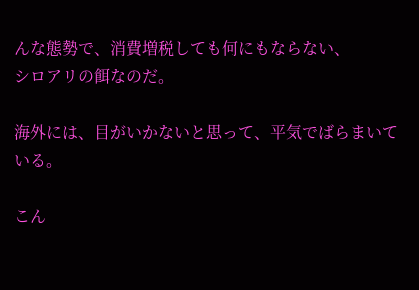んな態勢で、消費増税しても何にもならない、
シロアリの餌なのだ。

海外には、目がいかないと思って、平気でばらまいている。

こん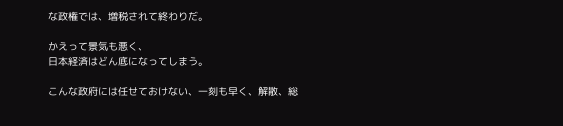な政権では、増税されて終わりだ。

かえって景気も悪く、
日本経済はどん底になってしまう。

こんな政府には任せておけない、一刻も早く、解散、総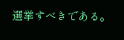選挙すべきである。